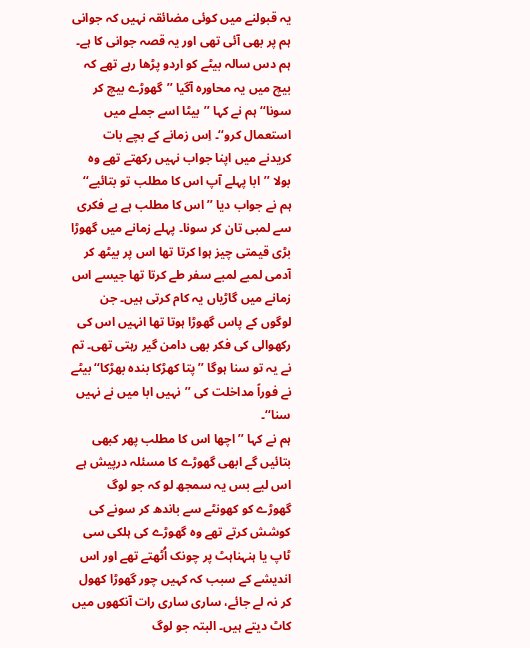یہ قبولنے میں کوئی مضائقہ نہیں کہ جوانی ہم پر بھی آئی تھی اور یہ قصہ جوانی کا ہے۔ ہم دس سالہ بیٹے کو اردو پڑھا رہے تھے کہ بیچ میں یہ محاورہ آگیا ’’گھوڑے بیچ کر سونا‘‘ ہم نے کہا ’’بیٹا اسے جملے میں استعمال کرو‘‘۔ اِس زمانے کے بچے بات کریدنے میں اپنا جواب نہیں رکھتے تھے وہ بولا ’’ابا پہلے آپ اس کا مطلب تو بتائیے‘‘ ہم نے جواب دیا ’’اس کا مطلب ہے بے فکری سے لمبی تان کر سونا۔ پہلے زمانے میں گھوڑا بڑی قیمتی چیز ہوا کرتا تھا اس پر بیٹھ کر آدمی لمبے لمبے سفر طے کرتا تھا جیسے اس زمانے میں گاڑیاں یہ کام کرتی ہیں۔ جن لوگوں کے پاس گھوڑا ہوتا تھا انہیں اس کی رکھوالی کی فکر بھی دامن گیر رہتی تھی۔ تم نے یہ تو سنا ہوگا ’’پتا کھڑکا بندہ بھڑکا‘‘ بیٹے نے فوراً مداخلت کی ’’نہیں ابا میں نے نہیں سنا‘‘۔
ہم نے کہا ’’اچھا اس کا مطلب پھر کبھی بتائیں گے ابھی گھوڑے کا مسئلہ درپیش ہے اس لیے بس یہ سمجھ لو کہ جو لوگ گھوڑے کو کھونٹے سے باندھ کر سونے کی کوشش کرتے تھے وہ گھوڑے کی ہلکی سی ٹاپ یا ہنہناہٹ پر چونک اُٹھتے تھے اور اس اندیشے کے سبب کہ کہیں چور گھوڑا کھول کر نہ لے جائے، ساری ساری رات آنکھوں میں کاٹ دیتے ہیں۔ البتہ جو لوگ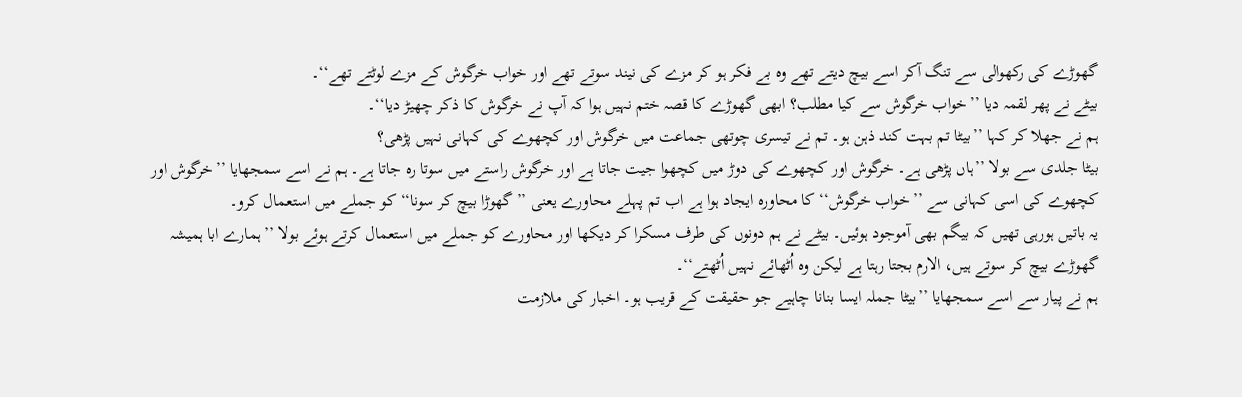گھوڑے کی رکھوالی سے تنگ آکر اسے بیچ دیتے تھے وہ بے فکر ہو کر مزے کی نیند سوتے تھے اور خواب خرگوش کے مزے لوٹتے تھے‘‘۔
بیٹے نے پھر لقمہ دیا ’’خواب خرگوش سے کیا مطلب؟ ابھی گھوڑے کا قصہ ختم نہیں ہوا کہ آپ نے خرگوش کا ذکر چھیڑ دیا‘‘۔
ہم نے جھلا کر کہا ’’بیٹا تم بہت کند ذہن ہو۔ تم نے تیسری چوتھی جماعت میں خرگوش اور کچھوے کی کہانی نہیں پڑھی؟
بیٹا جلدی سے بولا ’’ہاں پڑھی ہے۔ خرگوش اور کچھوے کی دوڑ میں کچھوا جیت جاتا ہے اور خرگوش راستے میں سوتا رہ جاتا ہے۔ ہم نے اسے سمجھایا ’’خرگوش اور کچھوے کی اسی کہانی سے ’’خواب خرگوش‘‘ کا محاورہ ایجاد ہوا ہے اب تم پہلے محاورے یعنی ’’گھوڑا بیچ کر سونا‘‘ کو جملے میں استعمال کرو۔
یہ باتیں ہورہی تھیں کہ بیگم بھی آموجود ہوئیں۔ بیٹے نے ہم دونوں کی طرف مسکرا کر دیکھا اور محاورے کو جملے میں استعمال کرتے ہوئے بولا ’’ہمارے ابا ہمیشہ گھوڑے بیچ کر سوتے ہیں، الارم بجتا رہتا ہے لیکن وہ اُٹھائے نہیں اُٹھتے‘‘۔
ہم نے پیار سے اسے سمجھایا ’’بیٹا جملہ ایسا بنانا چاہیے جو حقیقت کے قریب ہو۔ اخبار کی ملازمت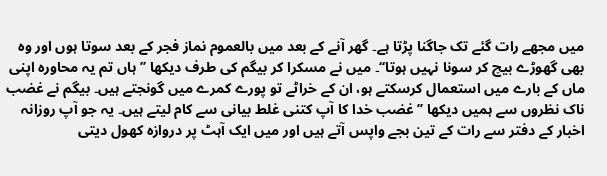میں مجھے رات گئے تک جاگنا پڑتا ہے۔ گھر آنے کے بعد میں بالعموم نماز فجر کے بعد سوتا ہوں اور وہ بھی گھوڑے بیچ کر سونا نہیں ہوتا‘‘۔ میں نے مسکرا کر بیگم کی طرف دیکھا ’’ہاں تم یہ محاورہ اپنی ماں کے بارے میں استعمال کرسکتے ہو، ان کے خراٹے تو پورے کمرے میں گونجتے ہیں۔ بیگم نے غضب ناک نظروں سے ہمیں دیکھا ’’غضب خدا کا آپ کتنی غلط بیانی سے کام لیتے ہیں۔ یہ جو آپ روزانہ اخبار کے دفتر سے رات کے تین بجے واپس آتے ہیں اور میں ایک آہٹ پر دروازہ کھول دیتی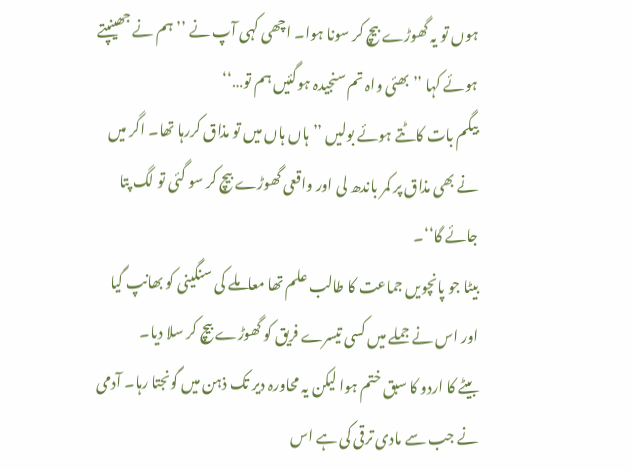ہوں تو یہ گھوڑے بیچ کر سونا ہوا۔ اچھی کہی آپ نے ’’ہم نے جھینپتے ہوئے کہا ’’بھئی واہ تم سنجیدہ ہوگئیں ہم تو…‘‘
بیگم بات کاٹتے ہوئے بولیں ’’ہاں ہاں میں تو مذاق کررہا تھا۔ اگر میں نے بھی مذاق پر کمر باندھ لی اور واقعی گھوڑے بیچ کر سو گئی تو لگ پتا جائے گا‘‘۔
بیٹا جو پانچویں جماعت کا طالب علم تھا معاملے کی سنگینی کو بھانپ گیا اور اس نے جملے میں کسی تیسرے فریق کو گھوڑے بیچ کر سلا دیا۔
بیٹے کا اردو کا سبق ختم ہوا لیکن یہ محاورہ دیر تک ذہن میں گونجتا رہا۔ آدمی نے جب سے مادی ترقی کی ہے اس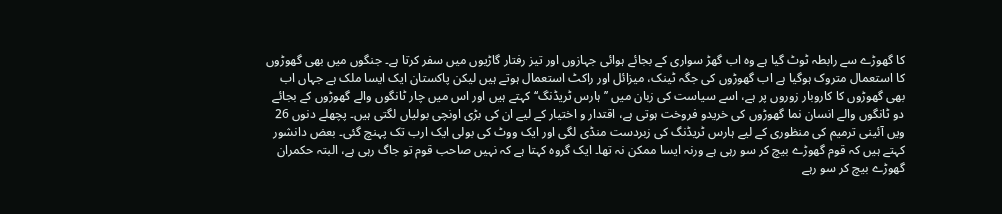کا گھوڑے سے رابطہ ٹوٹ گیا ہے وہ اب گھڑ سواری کے بجائے ہوائی جہازوں اور تیز رفتار گاڑیوں میں سفر کرتا ہے۔ جنگوں میں بھی گھوڑوں کا استعمال متروک ہوگیا ہے اب گھوڑوں کی جگہ ٹینک، میزائل اور راکٹ استعمال ہوتے ہیں لیکن پاکستان ایک ایسا ملک ہے جہاں اب بھی گھوڑوں کا کاروبار زوروں پر ہے، اسے سیاست کی زبان میں ’’ہارس ٹریڈنگ‘‘ کہتے ہیں اور اس میں چار ٹانگوں والے گھوڑوں کے بجائے دو ٹانگوں والے انسان نما گھوڑوں کی خریدو فروخت ہوتی ہے، اقتدار و اختیار کے لیے ان کی بڑی اونچی بولیاں لگتی ہیں۔ پچھلے دنوں 26 ویں آئینی ترمیم کی منظوری کے لیے ہارس ٹریڈنگ کی زبردست منڈی لگی اور ایک ووٹ کی بولی ایک ارب تک پہنچ گئی۔ بعض دانشور کہتے ہیں کہ قوم گھوڑے بیچ کر سو رہی ہے ورنہ ایسا ممکن نہ تھا۔ ایک گروہ کہتا ہے کہ نہیں صاحب قوم تو جاگ رہی ہے، البتہ حکمران گھوڑے بیچ کر سو رہے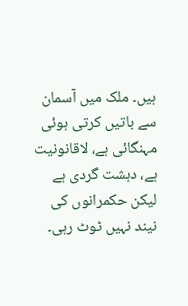ہیں۔ ملک میں آسمان سے باتیں کرتی ہوئی مہنگائی ہے، لاقانونیت ہے، دہشت گردی ہے لیکن حکمرانوں کی نیند نہیں ٹوٹ رہی۔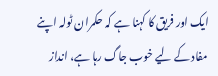ایک اور فریق کا کہنا ہے کہ حکمران ٹولہ اپنے مفاد کے لیے خوب جاگ رہا ہے، انداز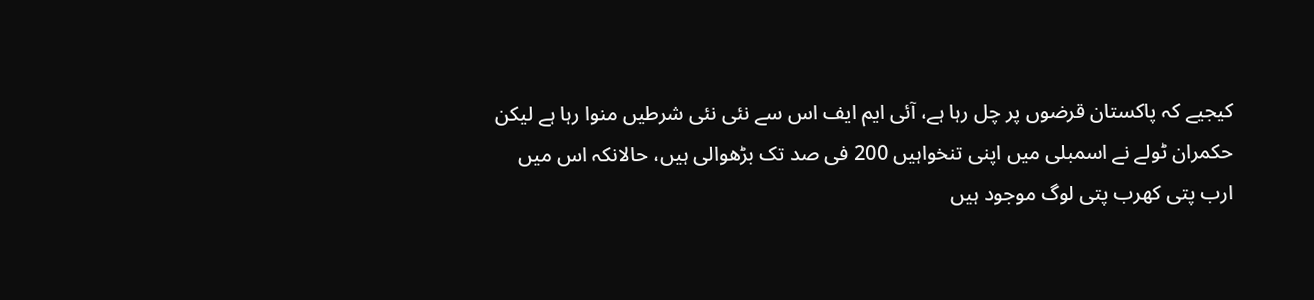کیجیے کہ پاکستان قرضوں پر چل رہا ہے، آئی ایم ایف اس سے نئی نئی شرطیں منوا رہا ہے لیکن حکمران ٹولے نے اسمبلی میں اپنی تنخواہیں 200 فی صد تک بڑھوالی ہیں، حالانکہ اس میں ارب پتی کھرب پتی لوگ موجود ہیں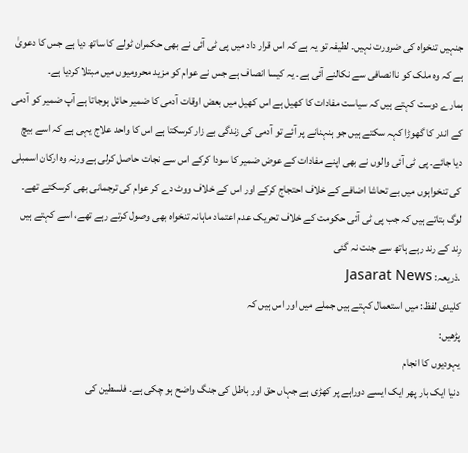جنہیں تنخواہ کی ضرورت نہیں۔ لطیفہ تو یہ ہے کہ اس قرار داد میں پی ٹی آئی نے بھی حکمران ٹولے کا ساتھ دیا ہے جس کا دعویٰ ہے کہ وہ ملک کو ناانصافی سے نکالنے آئی ہے۔ یہ کیسا انصاف ہے جس نے عوام کو مزید محرومیوں میں مبتلا کردیا ہے۔
ہمارے دوست کہتے ہیں کہ سیاست مفادات کا کھیل ہے اس کھیل میں بعض اوقات آدمی کا ضمیر حائل ہوجاتا ہے آپ ضمیر کو آدمی کے اندر کا گھوڑا کہہ سکتے ہیں جو ہنہنانے پر آئے تو آدمی کی زندگی بے زار کرسکتا ہے اس کا واحد علاج یہی ہے کہ اسے بیچ دیا جائے۔ پی ٹی آئی والوں نے بھی اپنے مفادات کے عوض ضمیر کا سودا کرکے اس سے نجات حاصل کرلی ہے ورنہ وہ ارکان اسمبلی کی تنخواہوں میں بے تحاشا اضافے کے خلاف احتجاج کرکے اور اس کے خلاف ووٹ دے کر عوام کی ترجمانی بھی کرسکتے تھے۔ لوگ بتاتے ہیں کہ جب پی ٹی آئی حکومت کے خلاف تحریک عدم اعتماد ماہانہ تنخواہ بھی وصول کرتے رہے تھے، اسے کہتے ہیں
رِند کے رند رہے ہاتھ سے جنت نہ گئی
.ذریعہ: Jasarat News
کلیدی لفظ: میں استعمال کہتے ہیں جملے میں اور اس ہیں کہ
پڑھیں:
یہودیوں کا انجام
دنیا ایک بار پھر ایک ایسے دوراہے پر کھڑی ہے جہاں حق اور باطل کی جنگ واضح ہو چکی ہے۔ فلسطین کی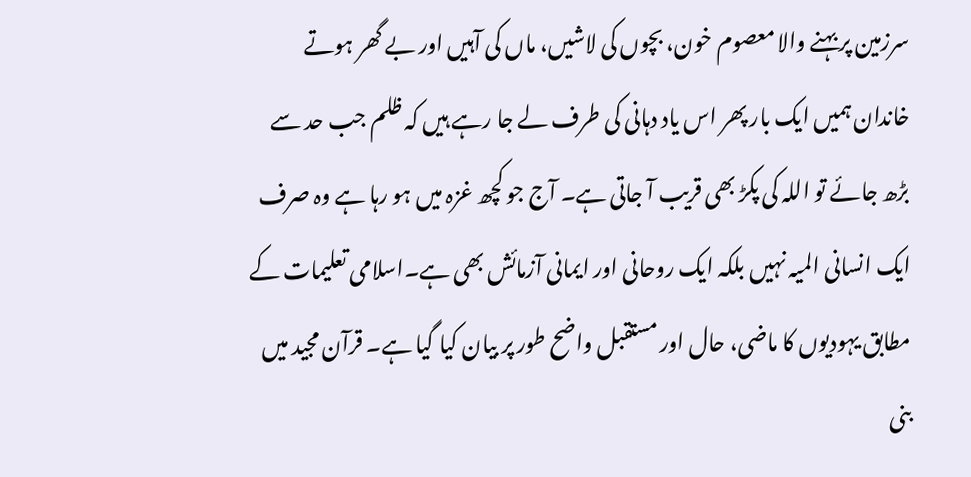سرزمین پر بہنے والا معصوم خون، بچوں کی لاشیں، ماں کی آہیں اور بے گھر ہوتے خاندان ہمیں ایک بار پھر اس یاد دہانی کی طرف لے جا رہے ہیں کہ ظلم جب حد سے بڑھ جائے تو اللہ کی پکڑ بھی قریب آ جاتی ہے۔ آج جو کچھ غزہ میں ہو رہا ہے وہ صرف ایک انسانی المیہ نہیں بلکہ ایک روحانی اور ایمانی آزمائش بھی ہے۔اسلامی تعلیمات کے مطابق یہودیوں کا ماضی، حال اور مستقبل واضح طور پر بیان کیا گیا ہے۔ قرآن مجید میں بنی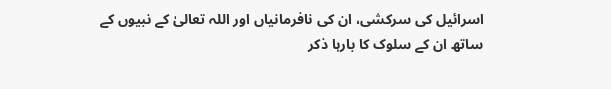اسرائیل کی سرکشی، ان کی نافرمانیاں اور اللہ تعالیٰ کے نبیوں کے ساتھ ان کے سلوک کا بارہا ذکر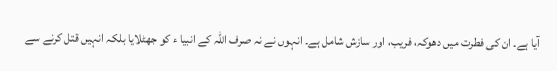آیا ہے۔ ان کی فطرت میں دھوکہ، فریب، اور سازش شامل ہے۔ انہوں نے نہ صرف اللہ کے انبیا ء کو جھٹلایا بلکہ انہیں قتل کرنے سے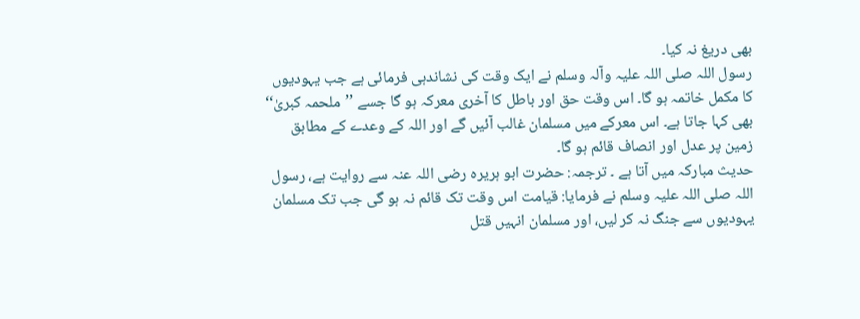بھی دریغ نہ کیا۔
رسول اللہ صلی اللہ علیہ وآلہ وسلم نے ایک وقت کی نشاندہی فرمائی ہے جب یہودیوں کا مکمل خاتمہ ہو گا۔ اس وقت حق اور باطل کا آخری معرکہ ہو گا جسے ’’ملحمہ کبریٰ‘‘ بھی کہا جاتا ہے۔ اس معرکے میں مسلمان غالب آئیں گے اور اللہ کے وعدے کے مطابق زمین پر عدل اور انصاف قائم ہو گا۔
حدیث مبارکہ میں آتا ہے ۔ ترجمہ: حضرت ابو ہریرہ رضی اللہ عنہ سے روایت ہے، رسول اللہ صلی اللہ علیہ وسلم نے فرمایا: قیامت اس وقت تک قائم نہ ہو گی جب تک مسلمان یہودیوں سے جنگ نہ کر لیں، اور مسلمان انہیں قتل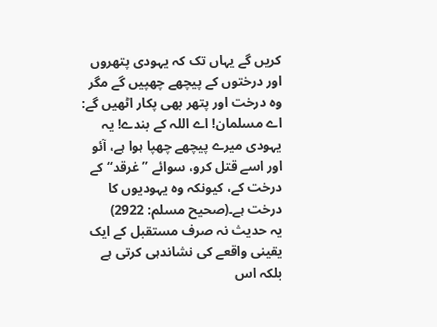کریں گے یہاں تک کہ یہودی پتھروں اور درختوں کے پیچھے چھپیں گے مگر وہ درخت اور پتھر بھی پکار اٹھیں گے: اے مسلمان! اے اللہ کے بندے! یہ یہودی میرے پیچھے چھپا ہوا ہے، آئو اور اسے قتل کرو، سوائے ’’غرقد‘‘ کے درخت کے، کیونکہ وہ یہودیوں کا درخت ہے۔(صحیح مسلم: 2922)
یہ حدیث نہ صرف مستقبل کے ایک یقینی واقعے کی نشاندہی کرتی ہے بلکہ اس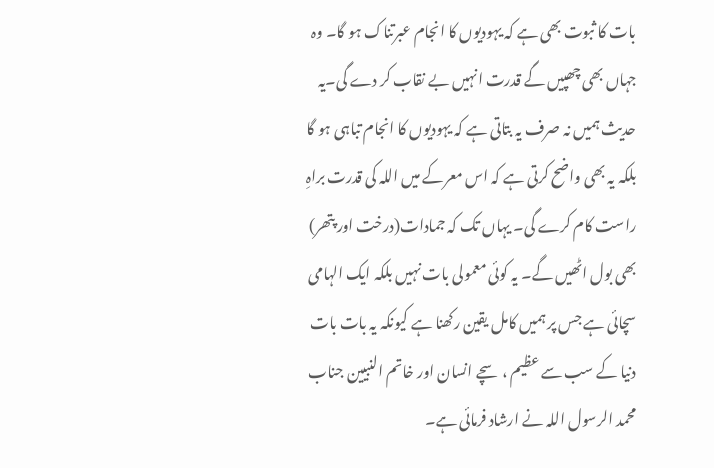بات کا ثبوت بھی ہے کہ یہودیوں کا انجام عبرتناک ہو گا۔ وہ جہاں بھی چھپیں گے قدرت انہیں بے نقاب کر دے گی۔یہ حدیث ہمیں نہ صرف یہ بتاتی ہے کہ یہودیوں کا انجام تباہی ہو گا بلکہ یہ بھی واضح کرتی ہے کہ اس معرکے میں اللہ کی قدرت براہِ راست کام کرے گی۔ یہاں تک کہ جمادات(درخت اور پتھر) بھی بول اٹھیں گے۔ یہ کوئی معمولی بات نہیں بلکہ ایک الہامی سچائی ہے جس پر ہمیں کامل یقین رکھنا ہے کیونکہ یہ بات بات دنیا کے سب سے عظیم ، سچے انسان اور خاتم النبیین جناب محمد الرسول اللہ نے ارشاد فرمائی ہے۔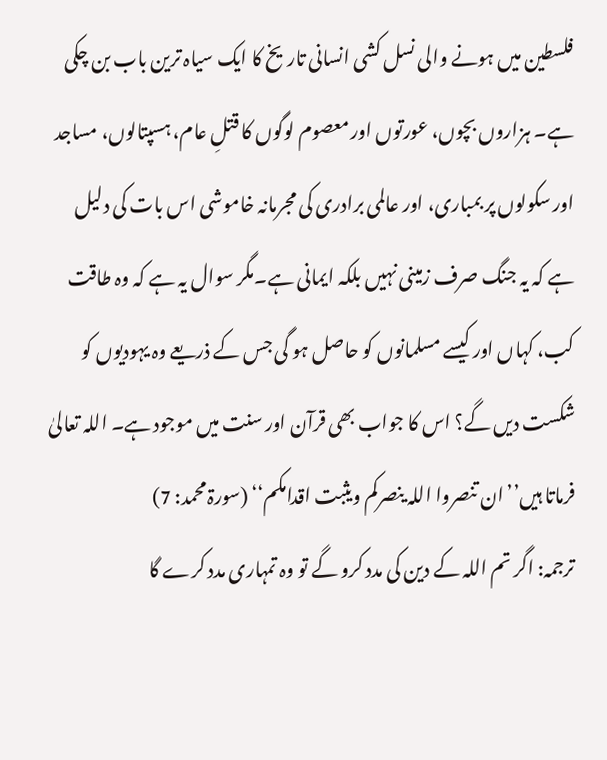فلسطین میں ہونے والی نسل کشی انسانی تاریخ کا ایک سیاہ ترین باب بن چکی ہے۔ ہزاروں بچوں، عورتوں اور معصوم لوگوں کا قتلِ عام، ہسپتالوں، مساجد اور سکولوں پر بمباری، اور عالمی برادری کی مجرمانہ خاموشی اس بات کی دلیل ہے کہ یہ جنگ صرف زمینی نہیں بلکہ ایمانی ہے۔مگر سوال یہ ہے کہ وہ طاقت کب، کہاں اور کیسے مسلمانوں کو حاصل ہو گی جس کے ذریعے وہ یہودیوں کو شکست دیں گے؟ اس کا جواب بھی قرآن اور سنت میں موجود ہے۔ اللہ تعالیٰ فرماتا ہیں’’ان تنصروا اللہ ینصرکم ویثبت اقدامکم‘‘ (سورۃ محمد: 7)
ترجمہ: اگر تم اللہ کے دین کی مدد کرو گے تو وہ تمہاری مدد کرے گا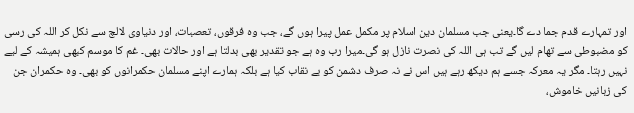اور تمہارے قدم جما دے گا۔یعنی جب مسلمان دین اسلام پر مکمل عمل پیرا ہوں گے، جب وہ فرقوں، تعصبات، اور دنیاوی لالچ سے نکل کر اللہ کی رسی کو مضبوطی سے تھام لیں گے تب ہی اللہ کی نصرت نازل ہو گی۔میرا رب وہ ہے جو تقدیر بھی بدلتا ہے اور حالات بھی۔ غم کا موسم کبھی ہمیشہ کے لیے نہیں رہتا۔ مگر یہ معرکہ جسے ہم دیکھ رہے ہیں اس نے نہ صرف دشمن کو بے نقاب کیا ہے بلکہ ہمارے اپنے مسلمان حکمرانوں کو بھی۔ وہ حکمران جن کی زبانیں خاموش،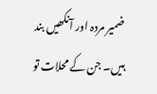ضمیر مردہ اور آنکھیں بند ہیں۔ جن کے محلات تو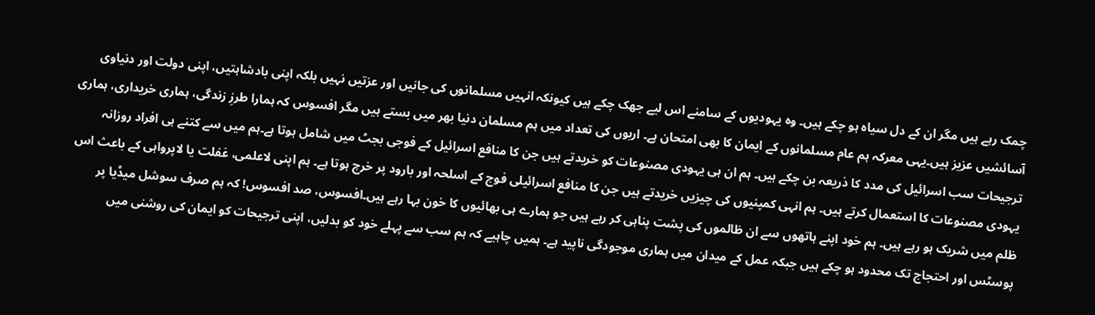چمک رہے ہیں مگر ان کے دل سیاہ ہو چکے ہیں۔ وہ یہودیوں کے سامنے اس لیے جھک چکے ہیں کیونکہ انہیں مسلمانوں کی جانیں اور عزتیں نہیں بلکہ اپنی بادشاہتیں، اپنی دولت اور دنیاوی آسائشیں عزیز ہیں۔یہی معرکہ ہم عام مسلمانوں کے ایمان کا بھی امتحان ہے۔ اربوں کی تعداد میں ہم مسلمان دنیا بھر میں بستے ہیں مگر افسوس کہ ہمارا طرزِ زندگی، ہماری خریداری، ہماری ترجیحات سب اسرائیل کی مدد کا ذریعہ بن چکے ہیں۔ ہم ان ہی یہودی مصنوعات کو خریدتے ہیں جن کا منافع اسرائیل کے فوجی بجٹ میں شامل ہوتا ہے۔ہم میں سے کتنے ہی افراد روزانہ یہودی مصنوعات کا استعمال کرتے ہیں۔ ہم انہی کمپنیوں کی چیزیں خریدتے ہیں جن کا منافع اسرائیلی فوج کے اسلحہ اور بارود پر خرچ ہوتا ہے۔ ہم اپنی لاعلمی، غفلت یا لاپرواہی کے باعث اس ظلم میں شریک ہو رہے ہیں۔ ہم خود اپنے ہاتھوں سے ان ظالموں کی پشت پناہی کر رہے ہیں جو ہمارے ہی بھائیوں کا خون بہا رہے ہیں۔افسوس، صد افسوس! کہ ہم صرف سوشل میڈیا پر پوسٹس اور احتجاج تک محدود ہو چکے ہیں جبکہ عمل کے میدان میں ہماری موجودگی ناپید ہے۔ ہمیں چاہیے کہ ہم سب سے پہلے خود کو بدلیں، اپنی ترجیحات کو ایمان کی روشنی میں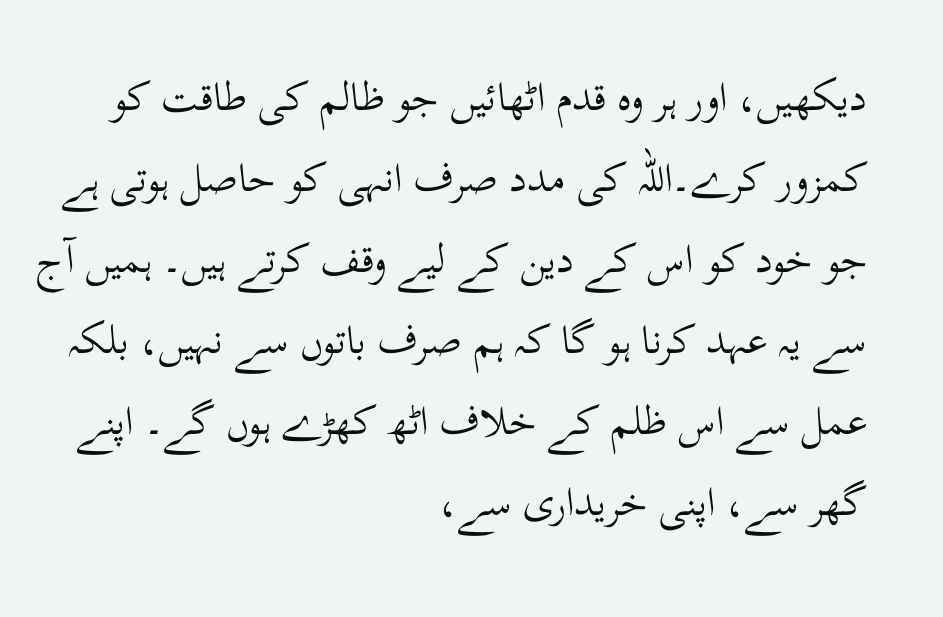دیکھیں، اور ہر وہ قدم اٹھائیں جو ظالم کی طاقت کو کمزور کرے۔اللہ کی مدد صرف انہی کو حاصل ہوتی ہے جو خود کو اس کے دین کے لیے وقف کرتے ہیں۔ ہمیں آج سے یہ عہد کرنا ہو گا کہ ہم صرف باتوں سے نہیں، بلکہ عمل سے اس ظلم کے خلاف اٹھ کھڑے ہوں گے۔ اپنے گھر سے، اپنی خریداری سے،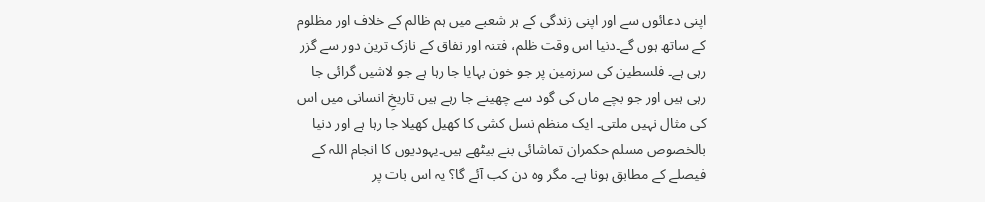اپنی دعائوں سے اور اپنی زندگی کے ہر شعبے میں ہم ظالم کے خلاف اور مظلوم کے ساتھ ہوں گے۔دنیا اس وقت ظلم، فتنہ اور نفاق کے نازک ترین دور سے گزر رہی ہے۔ فلسطین کی سرزمین پر جو خون بہایا جا رہا ہے جو لاشیں گرائی جا رہی ہیں اور جو بچے ماں کی گود سے چھینے جا رہے ہیں تاریخِ انسانی میں اس کی مثال نہیں ملتی۔ ایک منظم نسل کشی کا کھیل کھیلا جا رہا ہے اور دنیا بالخصوص مسلم حکمران تماشائی بنے بیٹھے ہیں۔یہودیوں کا انجام اللہ کے فیصلے کے مطابق ہونا ہے۔ مگر وہ دن کب آئے گا؟ یہ اس بات پر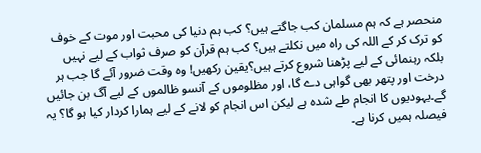منحصر ہے کہ ہم مسلمان کب جاگتے ہیں؟ کب ہم دنیا کی محبت اور موت کے خوف کو ترک کر کے اللہ کی راہ میں نکلتے ہیں؟ کب ہم قرآن کو صرف ثواب کے لیے نہیں بلکہ رہنمائی کے لیے پڑھنا شروع کرتے ہیں؟یقین رکھیں! وہ وقت ضرور آئے گا جب ہر درخت اور پتھر بھی گواہی دے گا، اور مظلوموں کے آنسو ظالموں کے لیے آگ بن جائیں گے۔یہودیوں کا انجام طے شدہ ہے لیکن اس انجام کو لانے کے لیے ہمارا کردار کیا ہو گا؟ یہ فیصلہ ہمیں کرنا ہے۔